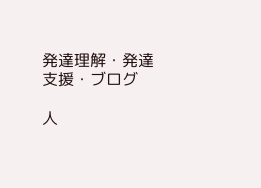発達理解・発達支援・ブログ

人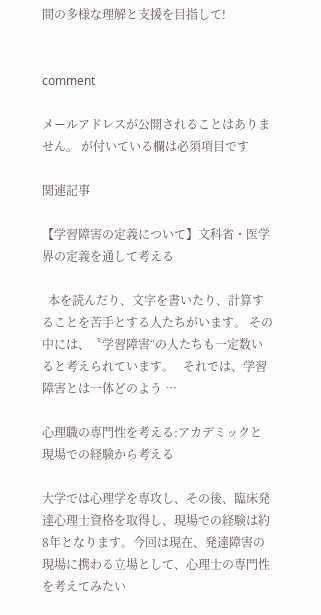間の多様な理解と支援を目指して!


comment

メールアドレスが公開されることはありません。 が付いている欄は必須項目です

関連記事

【学習障害の定義について】文科省・医学界の定義を通して考える

  本を読んだり、文字を書いたり、計算することを苦手とする人たちがいます。 その中には、〝学習障害“の人たちも一定数いると考えられています。   それでは、学習障害とは一体どのよう …

心理職の専門性を考える:アカデミックと現場での経験から考える

大学では心理学を専攻し、その後、臨床発達心理士資格を取得し、現場での経験は約8年となります。今回は現在、発達障害の現場に携わる立場として、心理士の専門性を考えてみたい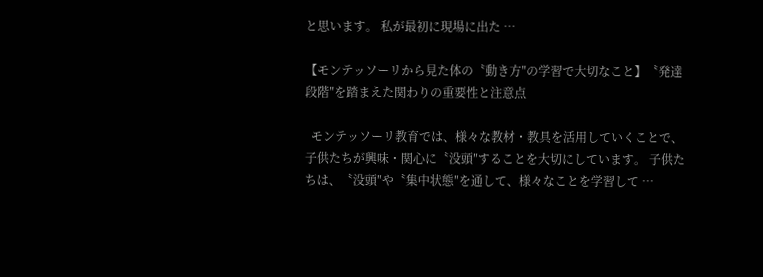と思います。 私が最初に現場に出た …

【モンテッソーリから見た体の〝動き方″の学習で大切なこと】〝発達段階″を踏まえた関わりの重要性と注意点

  モンテッソーリ教育では、様々な教材・教具を活用していくことで、子供たちが興味・関心に〝没頭″することを大切にしています。 子供たちは、〝没頭″や〝集中状態″を通して、様々なことを学習して …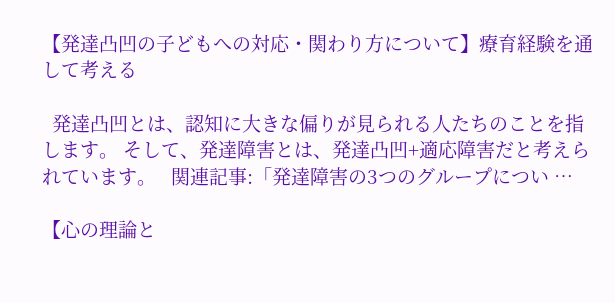【発達凸凹の子どもへの対応・関わり方について】療育経験を通して考える

  発達凸凹とは、認知に大きな偏りが見られる人たちのことを指します。 そして、発達障害とは、発達凸凹+適応障害だと考えられています。   関連記事:「発達障害の3つのグループについ …

【心の理論と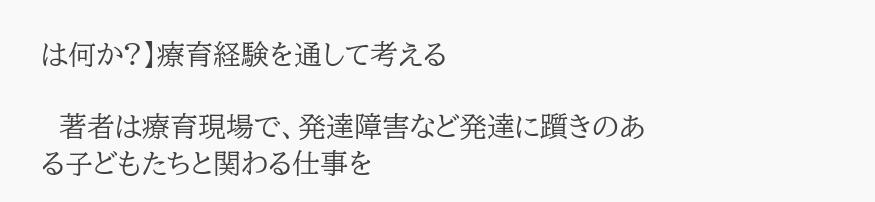は何か?】療育経験を通して考える

  著者は療育現場で、発達障害など発達に躓きのある子どもたちと関わる仕事を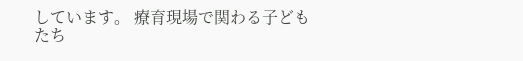しています。 療育現場で関わる子どもたち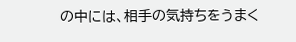の中には、相手の気持ちをうまく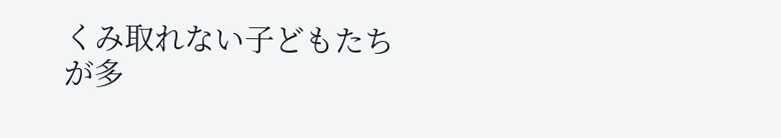くみ取れない子どもたちが多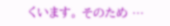くいます。 そのため …